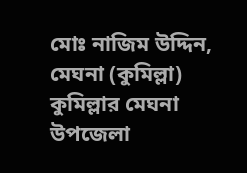মোঃ নাজিম উদ্দিন, মেঘনা (কুমিল্লা)
কুমিল্লার মেঘনা উপজেলা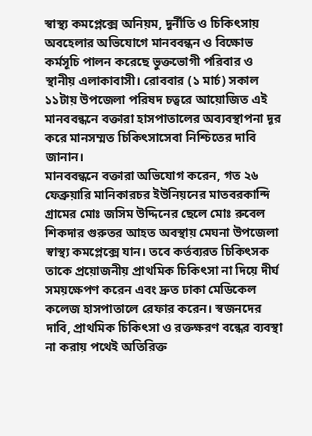স্বাস্থ্য কমপ্লেক্সে অনিয়ম, দুর্নীতি ও চিকিৎসায় অবহেলার অভিযোগে মানববন্ধন ও বিক্ষোভ কর্মসূচি পালন করেছে ভুক্তভোগী পরিবার ও স্থানীয় এলাকাবাসী। রোববার (১ মার্চ) সকাল ১১টায় উপজেলা পরিষদ চত্বরে আয়োজিত এই মানববন্ধনে বক্তারা হাসপাতালের অব্যবস্থাপনা দূর করে মানসম্মত চিকিৎসাসেবা নিশ্চিতের দাবি জানান।
মানববন্ধনে বক্তারা অভিযোগ করেন, গত ২৬ ফেব্রুয়ারি মানিকারচর ইউনিয়নের মাতবরকান্দি গ্রামের মোঃ জসিম উদ্দিনের ছেলে মোঃ রুবেল শিকদার গুরুতর আহত অবস্থায় মেঘনা উপজেলা স্বাস্থ্য কমপ্লেক্সে যান। তবে কর্তব্যরত চিকিৎসক তাকে প্রয়োজনীয় প্রাথমিক চিকিৎসা না দিয়ে দীর্ঘ সময়ক্ষেপণ করেন এবং দ্রুত ঢাকা মেডিকেল কলেজ হাসপাতালে রেফার করেন। স্বজনদের দাবি, প্রাথমিক চিকিৎসা ও রক্তক্ষরণ বন্ধের ব্যবস্থা না করায় পথেই অতিরিক্ত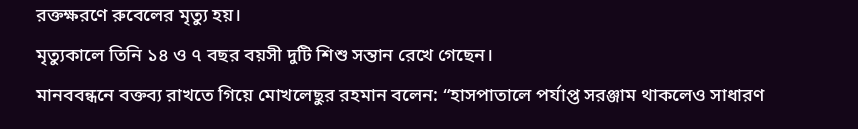রক্তক্ষরণে রুবেলের মৃত্যু হয়।
মৃত্যুকালে তিনি ১৪ ও ৭ বছর বয়সী দুটি শিশু সন্তান রেখে গেছেন।
মানববন্ধনে বক্তব্য রাখতে গিয়ে মোখলেছুর রহমান বলেন: “হাসপাতালে পর্যাপ্ত সরঞ্জাম থাকলেও সাধারণ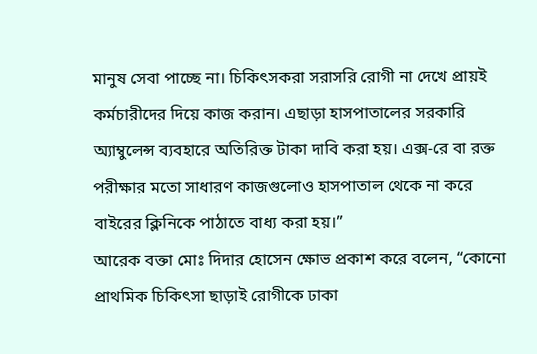মানুষ সেবা পাচ্ছে না। চিকিৎসকরা সরাসরি রোগী না দেখে প্রায়ই কর্মচারীদের দিয়ে কাজ করান। এছাড়া হাসপাতালের সরকারি অ্যাম্বুলেন্স ব্যবহারে অতিরিক্ত টাকা দাবি করা হয়। এক্স-রে বা রক্ত পরীক্ষার মতো সাধারণ কাজগুলোও হাসপাতাল থেকে না করে বাইরের ক্লিনিকে পাঠাতে বাধ্য করা হয়।”
আরেক বক্তা মোঃ দিদার হোসেন ক্ষোভ প্রকাশ করে বলেন, “কোনো প্রাথমিক চিকিৎসা ছাড়াই রোগীকে ঢাকা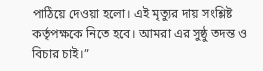পাঠিয়ে দেওয়া হলো। এই মৃত্যুর দায় সংশ্লিষ্ট কর্তৃপক্ষকে নিতে হবে। আমরা এর সুষ্ঠু তদন্ত ও বিচার চাই।”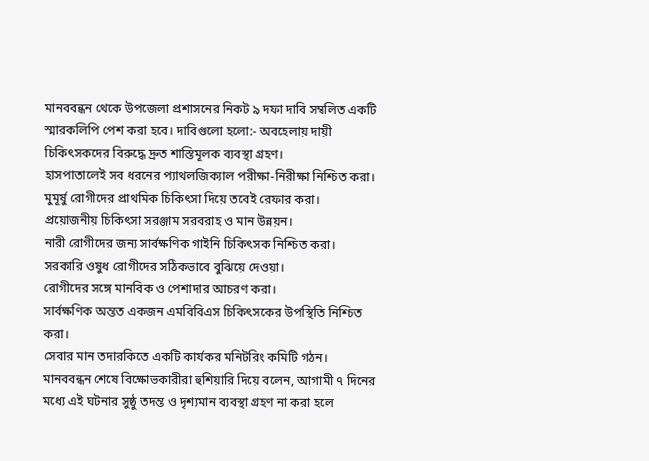মানববন্ধন থেকে উপজেলা প্রশাসনের নিকট ৯ দফা দাবি সম্বলিত একটি স্মারকলিপি পেশ করা হবে। দাবিগুলো হলো:- অবহেলায় দায়ী চিকিৎসকদের বিরুদ্ধে দ্রুত শাস্তিমূলক ব্যবস্থা গ্রহণ।
হাসপাতালেই সব ধরনের প্যাথলজিক্যাল পরীক্ষা-নিরীক্ষা নিশ্চিত করা।
মুমূর্ষু রোগীদের প্রাথমিক চিকিৎসা দিয়ে তবেই রেফার করা।
প্রয়োজনীয় চিকিৎসা সরঞ্জাম সরবরাহ ও মান উন্নয়ন।
নারী রোগীদের জন্য সার্বক্ষণিক গাইনি চিকিৎসক নিশ্চিত করা।
সরকারি ওষুধ রোগীদের সঠিকভাবে বুঝিয়ে দেওয়া।
রোগীদের সঙ্গে মানবিক ও পেশাদার আচরণ করা।
সার্বক্ষণিক অন্তত একজন এমবিবিএস চিকিৎসকের উপস্থিতি নিশ্চিত করা।
সেবার মান তদারকিতে একটি কার্যকর মনিটরিং কমিটি গঠন।
মানববন্ধন শেষে বিক্ষোভকারীরা হুশিয়ারি দিয়ে বলেন, আগামী ৭ দিনের মধ্যে এই ঘটনার সুষ্ঠু তদন্ত ও দৃশ্যমান ব্যবস্থা গ্রহণ না করা হলে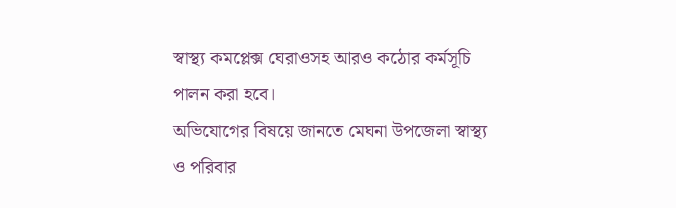স্বাস্থ্য কমপ্লেক্স ঘেরাওসহ আরও কঠোর কর্মসূচি পালন করা হবে।
অভিযোগের বিষয়ে জানতে মেঘনা উপজেলা স্বাস্থ্য ও পরিবার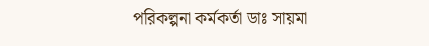পরিকল্পনা কর্মকর্তা ডাঃ সায়মা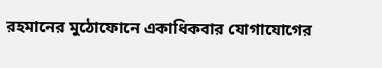রহমানের মুঠোফোনে একাধিকবার যোগাযোগের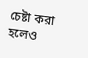চেষ্টা করা হলেও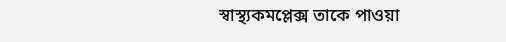স্বাস্থ্যকমপ্লেক্স তাকে পাওয়া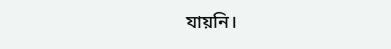যায়নি।